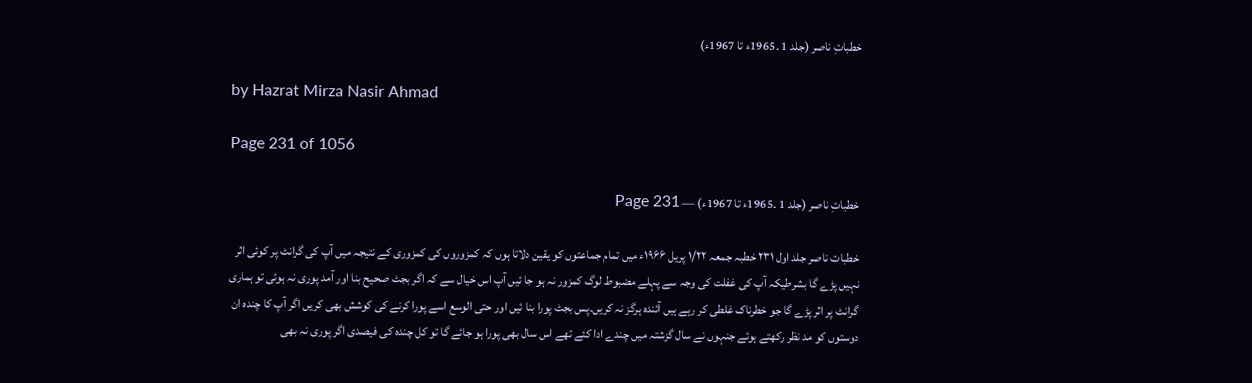خطباتِ ناصر (جلد 1 ۔1965ء تا 1967ء)

by Hazrat Mirza Nasir Ahmad

Page 231 of 1056

خطباتِ ناصر (جلد 1 ۔1965ء تا 1967ء) — Page 231

خطبات ناصر جلد اول ۲۳۱ خطبہ جمعہ ۱/۲۲ پریل ۱۹۶۶ء میں تمام جماعتوں کو یقین دلاتا ہوں کہ کمزوروں کی کمزوری کے نتیجہ میں آپ کی گرانٹ پر کوئی اثر نہیں پڑے گا بشرطیکہ آپ کی غفلت کی وجہ سے پہلے مضبوط لوگ کمزور نہ ہو جا ئیں آپ اس خیال سے کہ اگر بجٹ صحیح بنا اور آمد پوری نہ ہوئی تو ہماری گرانٹ پر اثر پڑے گا جو خطرناک غلطی کر رہے ہیں آئندہ ہرگز نہ کریں۔پس بجٹ پورا بنا ئیں اور حتی الوسع اسے پورا کرنے کی کوشش بھی کریں اگر آپ کا چندہ ان دوستوں کو مد نظر رکھتے ہوئے جنہوں نے سال گزشتہ میں چندے ادا کئے تھے اس سال بھی پورا ہو جائے گا تو کل چندہ کی فیصدی اگر پوری نہ بھی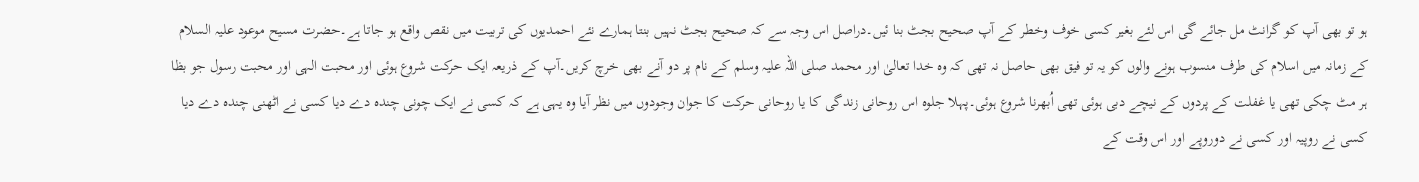ہو تو بھی آپ کو گرانٹ مل جائے گی اس لئے بغیر کسی خوف وخطر کے آپ صحیح بجٹ بنا ئیں۔دراصل اس وجہ سے کہ صحیح بجٹ نہیں بنتا ہمارے نئے احمدیوں کی تربیت میں نقص واقع ہو جاتا ہے۔حضرت مسیح موعود علیہ السلام کے زمانہ میں اسلام کی طرف منسوب ہونے والوں کو یہ تو فیق بھی حاصل نہ تھی کہ وہ خدا تعالیٰ اور محمد صلی اللہ علیہ وسلم کے نام پر دو آنے بھی خرچ کریں۔آپ کے ذریعہ ایک حرکت شروع ہوئی اور محبت الہی اور محبت رسول جو بظا ہر مٹ چکی تھی یا غفلت کے پردوں کے نیچے دبی ہوئی تھی اُبھرنا شروع ہوئی۔پہلا جلوہ اس روحانی زندگی کا یا روحانی حرکت کا جوان وجودوں میں نظر آیا وہ یہی ہے کہ کسی نے ایک چونی چندہ دے دیا کسی نے اٹھنی چندہ دے دیا کسی نے روپیہ اور کسی نے دوروپے اور اس وقت کے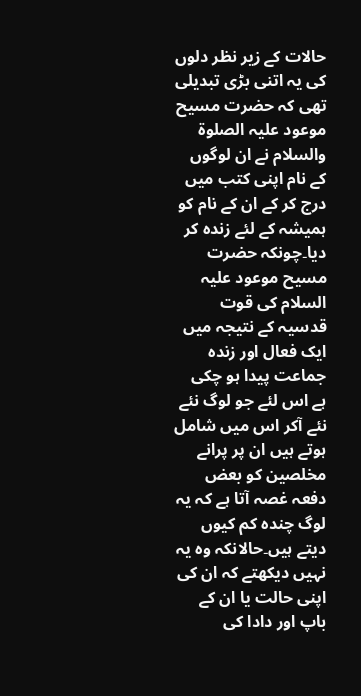حالات کے زیر نظر دلوں کی یہ اتنی بڑی تبدیلی تھی کہ حضرت مسیح موعود علیہ الصلوۃ والسلام نے ان لوگوں کے نام اپنی کتب میں درج کر کے ان کے نام کو ہمیشہ کے لئے زندہ کر دیا۔چونکہ حضرت مسیح موعود علیہ السلام کی قوت قدسیہ کے نتیجہ میں ایک فعال اور زندہ جماعت پیدا ہو چکی ہے اس لئے جو لوگ نئے نئے آکر اس میں شامل ہوتے ہیں ان پر پرانے مخلصین کو بعض دفعہ غصہ آتا ہے کہ یہ لوگ چندہ کم کیوں دیتے ہیں۔حالانکہ وہ یہ نہیں دیکھتے کہ ان کی اپنی حالت یا ان کے باپ اور دادا کی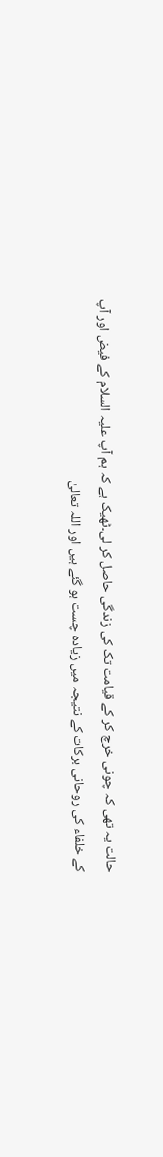حالت یہ تھی کہ چونی خرچ کر کے قیامت تک کی زندگی حاصل کر لی۔ٹھیک ہے کہ ہم آپ علیہ السلام کے فیض اور آپ کے خلفاء کی روحانی برکات کے نتیجہ میں زیادہ چست ہو گئے ہیں اور اللہ تعالیٰ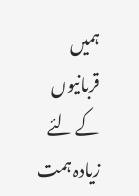ہمیں قربانیوں کے لئے زیادہ ہمت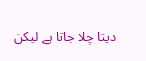دیتا چلا جاتا ہے لیکن